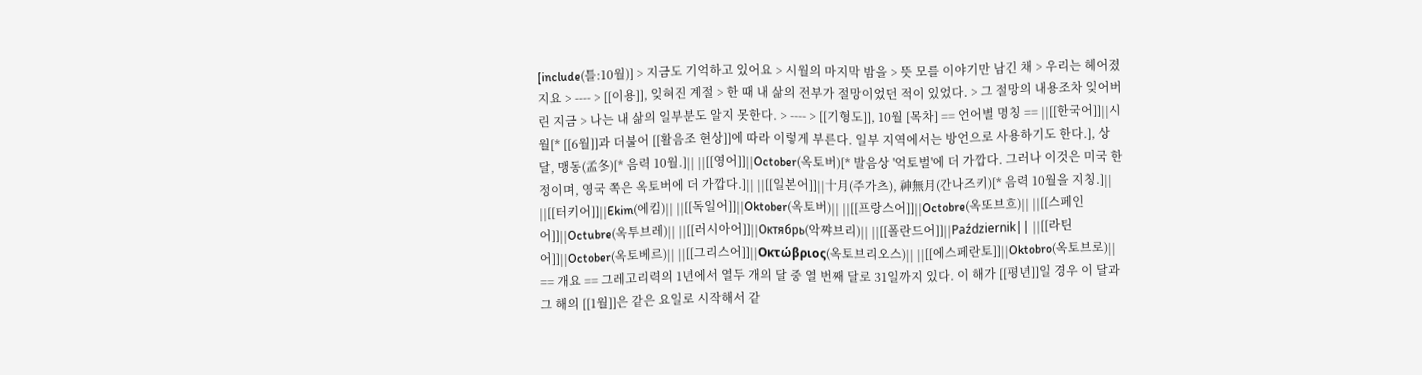[include(틀:10월)] > 지금도 기억하고 있어요 > 시월의 마지막 밤을 > 뜻 모를 이야기만 남긴 채 > 우리는 헤어졌지요 > ---- > [[이용]], 잊혀진 계절 > 한 때 내 삶의 전부가 절망이었던 적이 있었다. > 그 절망의 내용조차 잊어버린 지금 > 나는 내 삶의 일부분도 알지 못한다. > ---- > [[기형도]], 10월 [목차] == 언어별 명칭 == ||[[한국어]]||시월[* [[6월]]과 더불어 [[활음조 현상]]에 따라 이렇게 부른다. 일부 지역에서는 방언으로 사용하기도 한다.], 상달, 맹동(孟冬)[* 음력 10월.]|| ||[[영어]]||October(옥토버)[* 발음상 '억토벌'에 더 가깝다. 그러나 이것은 미국 한정이며, 영국 쪽은 옥토버에 더 가깝다.]|| ||[[일본어]]||十月(주가츠), 神無月(간나즈키)[* 음력 10월을 지칭.]|| ||[[터키어]]||Ekim(에킴)|| ||[[독일어]]||Oktober(옥토버)|| ||[[프랑스어]]||Octobre(옥또브흐)|| ||[[스페인어]]||Octubre(옥투브레)|| ||[[러시아어]]||Октябрь(악쨔브리)|| ||[[폴란드어]]||Październik|| ||[[라틴어]]||October(옥토베르)|| ||[[그리스어]]||Οκτώβριος(옥토브리오스)|| ||[[에스페란토]]||Oktobro(옥토브로)|| == 개요 == 그레고리력의 1년에서 열두 개의 달 중 열 번째 달로 31일까지 있다. 이 해가 [[평년]]일 경우 이 달과 그 해의 [[1월]]은 같은 요일로 시작해서 같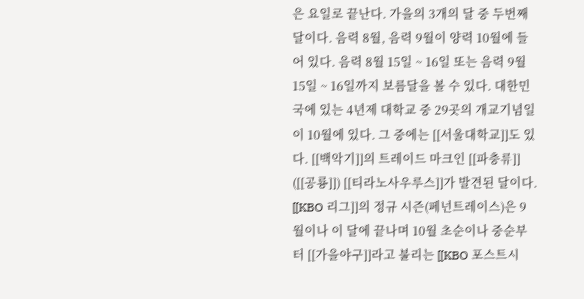은 요일로 끝난다. 가을의 3개의 달 중 두번째 달이다. 음력 8월, 음력 9월이 양력 10월에 들어 있다. 음력 8월 15일 ~ 16일 또는 음력 9월 15일 ~ 16일까지 보름달을 볼 수 있다. 대한민국에 있는 4년제 대학교 중 29곳의 개교기념일이 10월에 있다. 그 중에는 [[서울대학교]]도 있다. [[백악기]]의 트레이드 마크인 [[파충류]] ([[공룡]]) [[티라노사우루스]]가 발견된 달이다. [[KBO 리그]]의 정규 시즌(페넌트레이스)은 9월이나 이 달에 끝나며 10월 초순이나 중순부터 [[가을야구]]라고 불리는 [[KBO 포스트시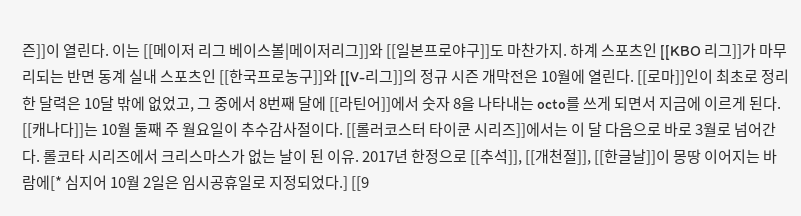즌]]이 열린다. 이는 [[메이저 리그 베이스볼|메이저리그]]와 [[일본프로야구]]도 마찬가지. 하계 스포츠인 [[KBO 리그]]가 마무리되는 반면 동계 실내 스포츠인 [[한국프로농구]]와 [[V-리그]]의 정규 시즌 개막전은 10월에 열린다. [[로마]]인이 최초로 정리한 달력은 10달 밖에 없었고, 그 중에서 8번째 달에 [[라틴어]]에서 숫자 8을 나타내는 octo를 쓰게 되면서 지금에 이르게 된다. [[캐나다]]는 10월 둘째 주 월요일이 추수감사절이다. [[롤러코스터 타이쿤 시리즈]]에서는 이 달 다음으로 바로 3월로 넘어간다. 롤코타 시리즈에서 크리스마스가 없는 날이 된 이유. 2017년 한정으로 [[추석]], [[개천절]], [[한글날]]이 몽땅 이어지는 바람에[* 심지어 10월 2일은 임시공휴일로 지정되었다.] [[9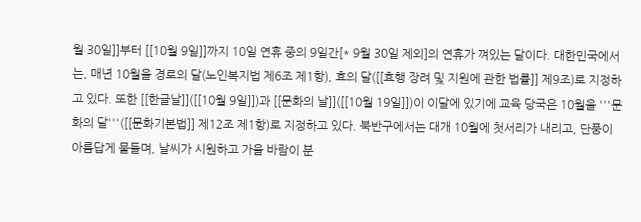월 30일]]부터 [[10월 9일]]까지 10일 연휴 중의 9일간[* 9월 30일 제외]의 연휴가 껴있는 달이다. 대한민국에서는, 매년 10월을 경로의 달(노인복지법 제6조 제1항), 효의 달([[효행 장려 및 지원에 관한 법률]] 제9조)로 지정하고 있다. 또한 [[한글날]]([[10월 9일]])과 [[문화의 날]]([[10월 19일]])이 이달에 있기에 교육 당국은 10월을 '''문화의 달'''([[문화기본법]] 제12조 제1항)로 지정하고 있다. 북반구에서는 대개 10월에 첫서리가 내리고, 단풍이 아름답게 물들며, 날씨가 시원하고 가을 바람이 분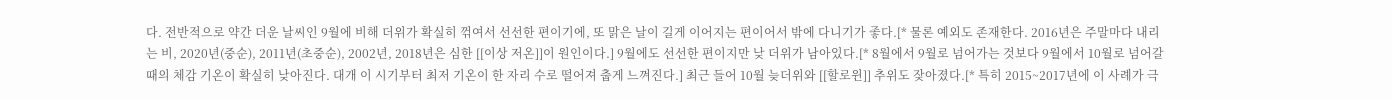다. 전반적으로 약간 더운 날씨인 9월에 비해 더위가 확실히 꺾여서 선선한 편이기에, 또 맑은 날이 길게 이어지는 편이어서 밖에 다니기가 좋다.[* 물론 예외도 존재한다. 2016년은 주말마다 내리는 비, 2020년(중순), 2011년(초중순), 2002년, 2018년은 심한 [[이상 저온]]이 원인이다.] 9월에도 선선한 편이지만 낮 더위가 남아있다.[* 8월에서 9월로 넘어가는 것보다 9월에서 10월로 넘어갈때의 체감 기온이 확실히 낮아진다. 대개 이 시기부터 최저 기온이 한 자리 수로 떨어져 춥게 느껴진다.] 최근 들어 10월 늦더위와 [[할로윈]] 추위도 잦아졌다.[* 특히 2015~2017년에 이 사례가 극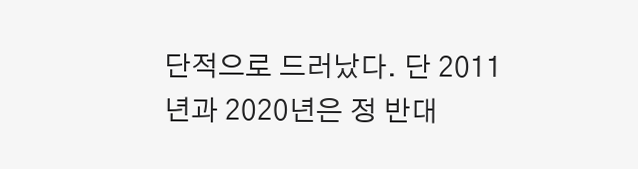단적으로 드러났다. 단 2011년과 2020년은 정 반대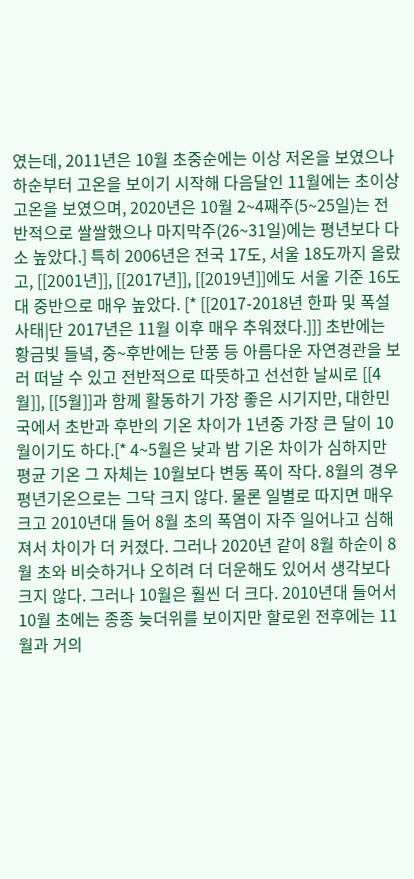였는데, 2011년은 10월 초중순에는 이상 저온을 보였으나 하순부터 고온을 보이기 시작해 다음달인 11월에는 초이상 고온을 보였으며, 2020년은 10월 2~4째주(5~25일)는 전반적으로 쌀쌀했으나 마지막주(26~31일)에는 평년보다 다소 높았다.] 특히 2006년은 전국 17도, 서울 18도까지 올랐고, [[2001년]], [[2017년]], [[2019년]]에도 서울 기준 16도대 중반으로 매우 높았다. [* [[2017-2018년 한파 및 폭설 사태|단 2017년은 11월 이후 매우 추워졌다.]]] 초반에는 황금빛 들녘, 중~후반에는 단풍 등 아름다운 자연경관을 보러 떠날 수 있고 전반적으로 따뜻하고 선선한 날씨로 [[4월]], [[5월]]과 함께 활동하기 가장 좋은 시기지만, 대한민국에서 초반과 후반의 기온 차이가 1년중 가장 큰 달이 10월이기도 하다.[* 4~5월은 낮과 밤 기온 차이가 심하지만 평균 기온 그 자체는 10월보다 변동 폭이 작다. 8월의 경우 평년기온으로는 그닥 크지 않다. 물론 일별로 따지면 매우 크고 2010년대 들어 8월 초의 폭염이 자주 일어나고 심해져서 차이가 더 커졌다. 그러나 2020년 같이 8월 하순이 8월 초와 비슷하거나 오히려 더 더운해도 있어서 생각보다 크지 않다. 그러나 10월은 훨씬 더 크다. 2010년대 들어서 10월 초에는 종종 늦더위를 보이지만 할로윈 전후에는 11월과 거의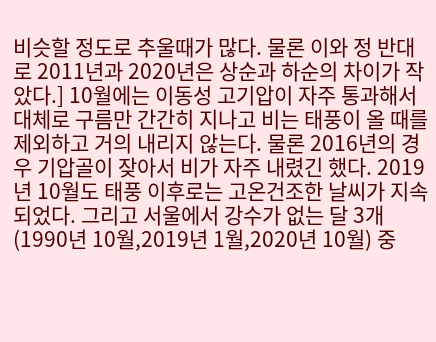비슷할 정도로 추울때가 많다. 물론 이와 정 반대로 2011년과 2020년은 상순과 하순의 차이가 작았다.] 10월에는 이동성 고기압이 자주 통과해서 대체로 구름만 간간히 지나고 비는 태풍이 올 때를 제외하고 거의 내리지 않는다. 물론 2016년의 경우 기압골이 잦아서 비가 자주 내렸긴 했다. 2019년 10월도 태풍 이후로는 고온건조한 날씨가 지속되었다. 그리고 서울에서 강수가 없는 달 3개(1990년 10월,2019년 1월,2020년 10월) 중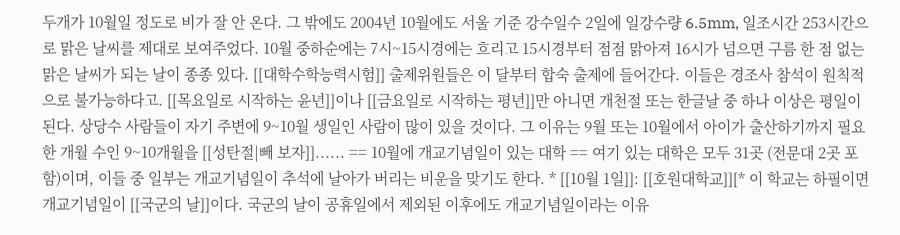두개가 10월일 정도로 비가 잘 안 온다. 그 밖에도 2004년 10월에도 서울 기준 강수일수 2일에 일강수량 6.5mm, 일조시간 253시간으로 맑은 날씨를 제대로 보여주었다. 10월 중하순에는 7시~15시경에는 흐리고 15시경부터 점점 맑아져 16시가 넘으면 구름 한 점 없는 맑은 날씨가 되는 날이 종종 있다. [[대학수학능력시험]] 출제위원들은 이 달부터 합숙 출제에 들어간다. 이들은 경조사 참석이 원칙적으로 불가능하다고. [[목요일로 시작하는 윤년]]이나 [[금요일로 시작하는 평년]]만 아니면 개천절 또는 한글날 중 하나 이상은 평일이 된다. 상당수 사람들이 자기 주변에 9~10월 생일인 사람이 많이 있을 것이다. 그 이유는 9월 또는 10월에서 아이가 출산하기까지 필요한 개월 수인 9~10개월을 [[성탄절|빼 보자]]...... == 10월에 개교기념일이 있는 대학 == 여기 있는 대학은 모두 31곳 (전문대 2곳 포함)이며, 이들 중 일부는 개교기념일이 추석에 날아가 버리는 비운을 맞기도 한다. * [[10월 1일]]: [[호원대학교]][* 이 학교는 하필이면 개교기념일이 [[국군의 날]]이다. 국군의 날이 공휴일에서 제외된 이후에도 개교기념일이라는 이유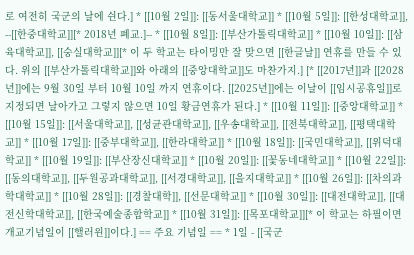로 여전히 국군의 날에 쉰다.] * [[10월 2일]]: [[동서울대학교]] * [[10월 5일]]: [[한성대학교]], --[[한중대학교]][* 2018년 폐교.]-- * [[10월 8일]]: [[부산가톨릭대학교]] * [[10월 10일]]: [[삼육대학교]], [[숭실대학교]][* 이 두 학교는 타이밍만 잘 맞으면 [[한글날]] 연휴를 만들 수 있다. 위의 [[부산가톨릭대학교]]와 아래의 [[중앙대학교]]도 마찬가지.] [* [[2017년]]과 [[2028년]]에는 9월 30일 부터 10월 10일 까지 연휴이다. [[2025년]]에는 이날이 [[임시공휴일]]로 지정되면 날아가고 그렇지 않으면 10일 황금연휴가 된다.] * [[10월 11일]]: [[중앙대학교]] * [[10월 15일]]: [[서울대학교]], [[성균관대학교]], [[우송대학교]], [[전북대학교]], [[평택대학교]] * [[10월 17일]]: [[중부대학교]], [[한라대학교]] * [[10월 18일]]: [[국민대학교]], [[위덕대학교]] * [[10월 19일]]: [[부산장신대학교]] * [[10월 20일]]: [[꽃동네대학교]] * [[10월 22일]]: [[동의대학교]], [[두원공과대학교]], [[서경대학교]], [[을지대학교]] * [[10월 26일]]: [[차의과학대학교]] * [[10월 28일]]: [[경찰대학]], [[선문대학교]] * [[10월 30일]]: [[대전대학교]], [[대전신학대학교]], [[한국예술종합학교]] * [[10월 31일]]: [[목포대학교]][* 이 학교는 하필이면 개교기념일이 [[핼러윈]]이다.] == 주요 기념일 == * 1일 - [[국군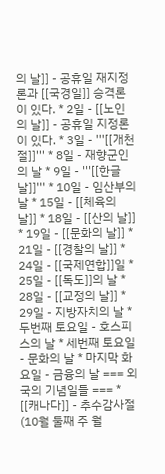의 날]] - 공휴일 재지정론과 [[국경일]] 승격론이 있다. * 2일 - [[노인의 날]] - 공휴일 지정론이 있다. * 3일 - '''[[개천절]]''' * 8일 - 재향군인의 날 * 9일 - '''[[한글날]]''' * 10일 - 임산부의 날 * 15일 - [[체육의 날]] * 18일 - [[산의 날]] * 19일 - [[문화의 날]] * 21일 - [[경찰의 날]] * 24일 - [[국제연합]]일 * 25일 - [[독도]]의 날 * 28일 - [[교정의 날]] * 29일 - 지방자치의 날 * 두번째 토요일 - 호스피스의 날 * 세번째 토요일 - 문화의 날 * 마지막 화요일 - 금융의 날 === 외국의 기념일들 === * [[캐나다]] - 추수감사절 (10월 둘째 주 월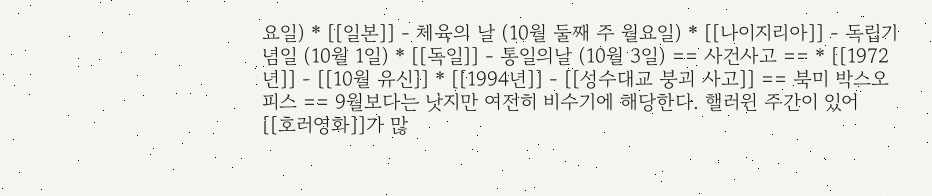요일) * [[일본]] - 체육의 날 (10월 둘째 주 월요일) * [[나이지리아]] - 독립기념일 (10월 1일) * [[독일]] - 통일의날 (10월 3일) == 사건사고 == * [[1972년]] - [[10월 유신]] * [[1994년]] - [[성수대교 붕괴 사고]] == 북미 박스오피스 == 9월보다는 낫지만 여전히 비수기에 해당한다. 핼러윈 주간이 있어 [[호러영화]]가 많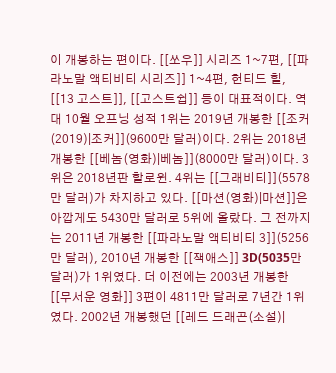이 개봉하는 편이다. [[쏘우]] 시리즈 1~7편, [[파라노말 액티비티 시리즈]] 1~4편, 헌티드 힐, [[13 고스트]], [[고스트쉽]] 등이 대표적이다. 역대 10월 오프닝 성적 1위는 2019년 개봉한 [[조커(2019)|조커]](9600만 달러)이다. 2위는 2018년 개봉한 [[베놈(영화)|베놈]](8000만 달러)이다. 3위은 2018년판 할로윈. 4위는 [[그래비티]](5578만 달러)가 차지하고 있다. [[마션(영화)|마션]]은 아깝게도 5430만 달러로 5위에 올랐다. 그 전까지는 2011년 개봉한 [[파라노말 액티비티 3]](5256만 달러), 2010년 개봉한 [[잭애스]] 3D(5035만 달러)가 1위였다. 더 이전에는 2003년 개봉한 [[무서운 영화]] 3편이 4811만 달러로 7년간 1위였다. 2002년 개봉했던 [[레드 드래곤(소설)|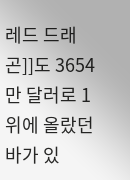레드 드래곤]]도 3654만 달러로 1위에 올랐던 바가 있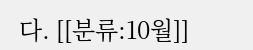다. [[분류:10월]]